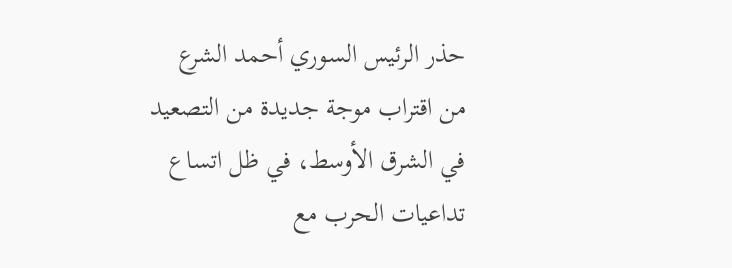حذر الرئيس السوري أحمد الشرع من اقتراب موجة جديدة من التصعيد في الشرق الأوسط، في ظل اتساع تداعيات الحرب مع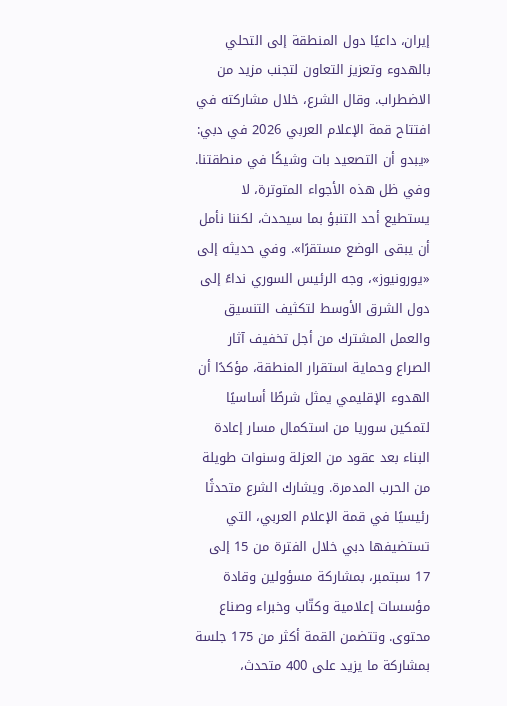إيران، داعيًا دول المنطقة إلى التحلي بالهدوء وتعزيز التعاون لتجنب مزيد من الاضطراب. وقال الشرع، خلال مشاركته في افتتاح قمة الإعلام العربي 2026 في دبي: «يبدو أن التصعيد بات وشيكًا في منطقتنا. وفي ظل هذه الأجواء المتوترة، لا يستطيع أحد التنبؤ بما سيحدث، لكننا نأمل أن يبقى الوضع مستقرًا». وفي حديثه إلى «يورونيوز»، وجه الرئيس السوري نداءً إلى دول الشرق الأوسط لتكثيف التنسيق والعمل المشترك من أجل تخفيف آثار الصراع وحماية استقرار المنطقة، مؤكدًا أن الهدوء الإقليمي يمثل شرطًا أساسيًا لتمكين سوريا من استكمال مسار إعادة البناء بعد عقود من العزلة وسنوات طويلة من الحرب المدمرة. ويشارك الشرع متحدثًا رئيسيًا في قمة الإعلام العربي، التي تستضيفها دبي خلال الفترة من 15 إلى 17 سبتمبر، بمشاركة مسؤولين وقادة مؤسسات إعلامية وكتّاب وخبراء وصناع محتوى. وتتضمن القمة أكثر من 175 جلسة بمشاركة ما يزيد على 400 متحدث،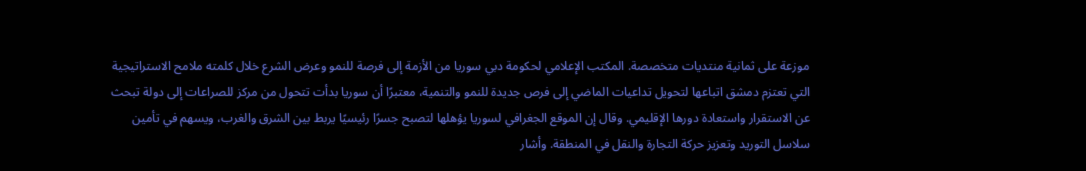موزعة على ثمانية منتديات متخصصة. المكتب الإعلامي لحكومة دبي سوريا من الأزمة إلى فرصة للنمو وعرض الشرع خلال كلمته ملامح الاستراتيجية التي تعتزم دمشق اتباعها لتحويل تداعيات الماضي إلى فرص جديدة للنمو والتنمية، معتبرًا أن سوريا بدأت تتحول من مركز للصراعات إلى دولة تبحث عن الاستقرار واستعادة دورها الإقليمي. وقال إن الموقع الجغرافي لسوريا يؤهلها لتصبح جسرًا رئيسيًا يربط بين الشرق والغرب، ويسهم في تأمين سلاسل التوريد وتعزيز حركة التجارة والنقل في المنطقة. وأشار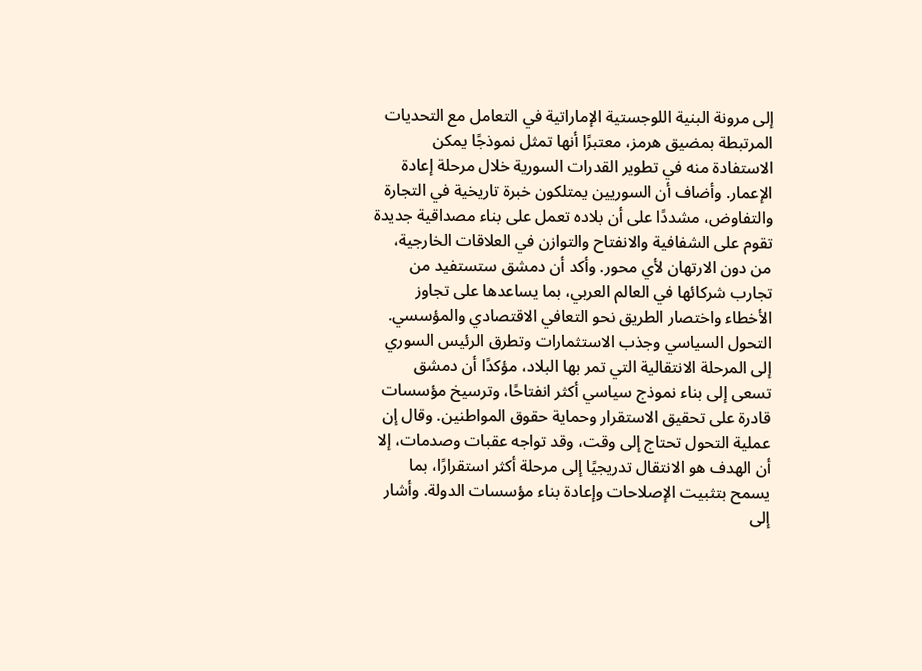إلى مرونة البنية اللوجستية الإماراتية في التعامل مع التحديات المرتبطة بمضيق هرمز، معتبرًا أنها تمثل نموذجًا يمكن الاستفادة منه في تطوير القدرات السورية خلال مرحلة إعادة الإعمار. وأضاف أن السوريين يمتلكون خبرة تاريخية في التجارة والتفاوض، مشددًا على أن بلاده تعمل على بناء مصداقية جديدة تقوم على الشفافية والانفتاح والتوازن في العلاقات الخارجية، من دون الارتهان لأي محور. وأكد أن دمشق ستستفيد من تجارب شركائها في العالم العربي، بما يساعدها على تجاوز الأخطاء واختصار الطريق نحو التعافي الاقتصادي والمؤسسي. التحول السياسي وجذب الاستثمارات وتطرق الرئيس السوري إلى المرحلة الانتقالية التي تمر بها البلاد، مؤكدًا أن دمشق تسعى إلى بناء نموذج سياسي أكثر انفتاحًا، وترسيخ مؤسسات قادرة على تحقيق الاستقرار وحماية حقوق المواطنين. وقال إن عملية التحول تحتاج إلى وقت، وقد تواجه عقبات وصدمات، إلا أن الهدف هو الانتقال تدريجيًا إلى مرحلة أكثر استقرارًا، بما يسمح بتثبيت الإصلاحات وإعادة بناء مؤسسات الدولة. وأشار إلى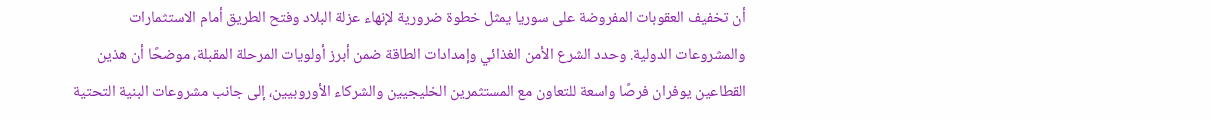أن تخفيف العقوبات المفروضة على سوريا يمثل خطوة ضرورية لإنهاء عزلة البلاد وفتح الطريق أمام الاستثمارات والمشروعات الدولية. وحدد الشرع الأمن الغذائي وإمدادات الطاقة ضمن أبرز أولويات المرحلة المقبلة، موضحًا أن هذين القطاعين يوفران فرصًا واسعة للتعاون مع المستثمرين الخليجيين والشركاء الأوروبيين، إلى جانب مشروعات البنية التحتية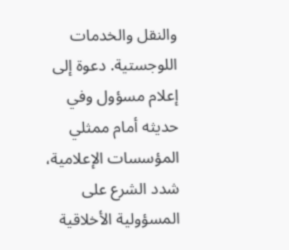والنقل والخدمات اللوجستية. دعوة إلى إعلام مسؤول وفي حديثه أمام ممثلي المؤسسات الإعلامية، شدد الشرع على المسؤولية الأخلاقية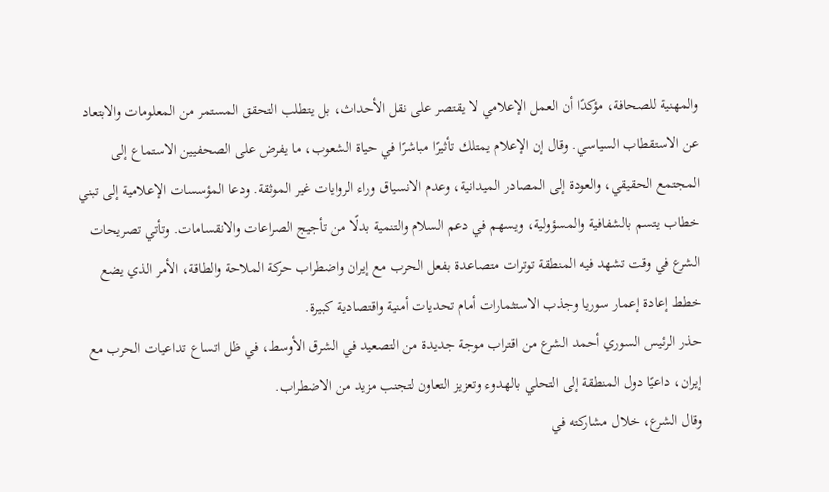والمهنية للصحافة، مؤكدًا أن العمل الإعلامي لا يقتصر على نقل الأحداث، بل يتطلب التحقق المستمر من المعلومات والابتعاد عن الاستقطاب السياسي. وقال إن الإعلام يمتلك تأثيرًا مباشرًا في حياة الشعوب، ما يفرض على الصحفيين الاستماع إلى المجتمع الحقيقي، والعودة إلى المصادر الميدانية، وعدم الانسياق وراء الروايات غير الموثقة. ودعا المؤسسات الإعلامية إلى تبني خطاب يتسم بالشفافية والمسؤولية، ويسهم في دعم السلام والتنمية بدلًا من تأجيج الصراعات والانقسامات. وتأتي تصريحات الشرع في وقت تشهد فيه المنطقة توترات متصاعدة بفعل الحرب مع إيران واضطراب حركة الملاحة والطاقة، الأمر الذي يضع خطط إعادة إعمار سوريا وجذب الاستثمارات أمام تحديات أمنية واقتصادية كبيرة.
حذر الرئيس السوري أحمد الشرع من اقتراب موجة جديدة من التصعيد في الشرق الأوسط، في ظل اتساع تداعيات الحرب مع إيران، داعيًا دول المنطقة إلى التحلي بالهدوء وتعزيز التعاون لتجنب مزيد من الاضطراب.
وقال الشرع، خلال مشاركته في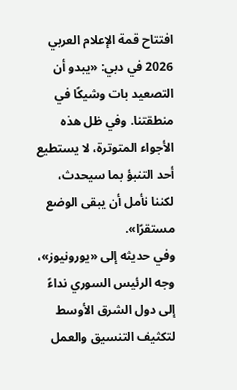افتتاح قمة الإعلام العربي 2026 في دبي: «يبدو أن التصعيد بات وشيكًا في منطقتنا. وفي ظل هذه الأجواء المتوترة، لا يستطيع أحد التنبؤ بما سيحدث، لكننا نأمل أن يبقى الوضع مستقرًا».
وفي حديثه إلى «يورونيوز»، وجه الرئيس السوري نداءً إلى دول الشرق الأوسط لتكثيف التنسيق والعمل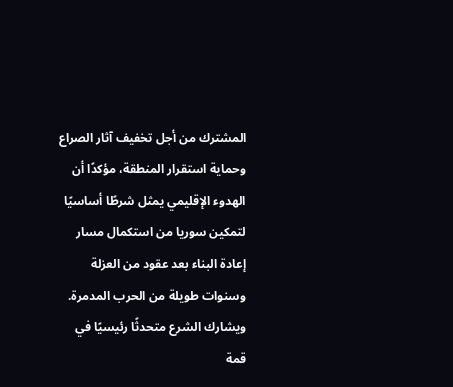المشترك من أجل تخفيف آثار الصراع وحماية استقرار المنطقة، مؤكدًا أن الهدوء الإقليمي يمثل شرطًا أساسيًا لتمكين سوريا من استكمال مسار إعادة البناء بعد عقود من العزلة وسنوات طويلة من الحرب المدمرة.
ويشارك الشرع متحدثًا رئيسيًا في قمة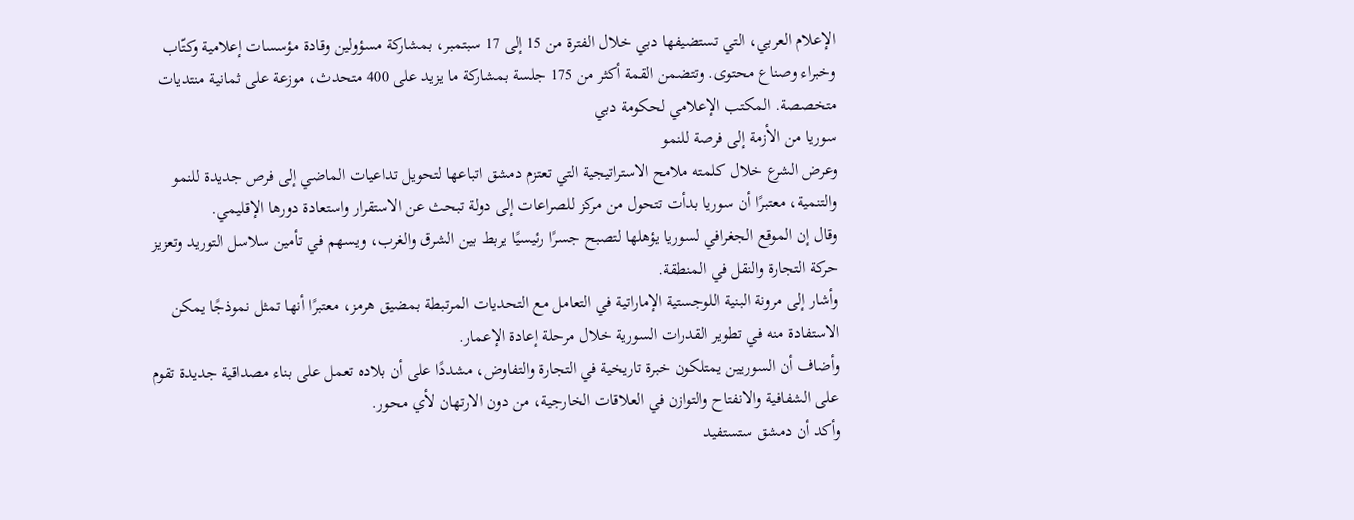الإعلام العربي، التي تستضيفها دبي خلال الفترة من 15 إلى 17 سبتمبر، بمشاركة مسؤولين وقادة مؤسسات إعلامية وكتّاب وخبراء وصناع محتوى. وتتضمن القمة أكثر من 175 جلسة بمشاركة ما يزيد على 400 متحدث، موزعة على ثمانية منتديات متخصصة. المكتب الإعلامي لحكومة دبي
سوريا من الأزمة إلى فرصة للنمو
وعرض الشرع خلال كلمته ملامح الاستراتيجية التي تعتزم دمشق اتباعها لتحويل تداعيات الماضي إلى فرص جديدة للنمو والتنمية، معتبرًا أن سوريا بدأت تتحول من مركز للصراعات إلى دولة تبحث عن الاستقرار واستعادة دورها الإقليمي.
وقال إن الموقع الجغرافي لسوريا يؤهلها لتصبح جسرًا رئيسيًا يربط بين الشرق والغرب، ويسهم في تأمين سلاسل التوريد وتعزيز حركة التجارة والنقل في المنطقة.
وأشار إلى مرونة البنية اللوجستية الإماراتية في التعامل مع التحديات المرتبطة بمضيق هرمز، معتبرًا أنها تمثل نموذجًا يمكن الاستفادة منه في تطوير القدرات السورية خلال مرحلة إعادة الإعمار.
وأضاف أن السوريين يمتلكون خبرة تاريخية في التجارة والتفاوض، مشددًا على أن بلاده تعمل على بناء مصداقية جديدة تقوم على الشفافية والانفتاح والتوازن في العلاقات الخارجية، من دون الارتهان لأي محور.
وأكد أن دمشق ستستفيد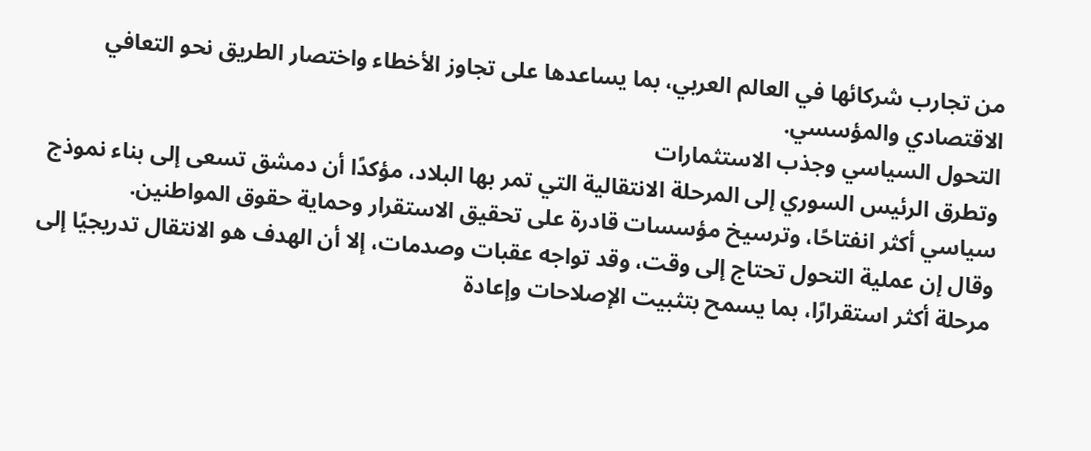من تجارب شركائها في العالم العربي، بما يساعدها على تجاوز الأخطاء واختصار الطريق نحو التعافي الاقتصادي والمؤسسي.
التحول السياسي وجذب الاستثمارات
وتطرق الرئيس السوري إلى المرحلة الانتقالية التي تمر بها البلاد، مؤكدًا أن دمشق تسعى إلى بناء نموذج سياسي أكثر انفتاحًا، وترسيخ مؤسسات قادرة على تحقيق الاستقرار وحماية حقوق المواطنين.
وقال إن عملية التحول تحتاج إلى وقت، وقد تواجه عقبات وصدمات، إلا أن الهدف هو الانتقال تدريجيًا إلى مرحلة أكثر استقرارًا، بما يسمح بتثبيت الإصلاحات وإعادة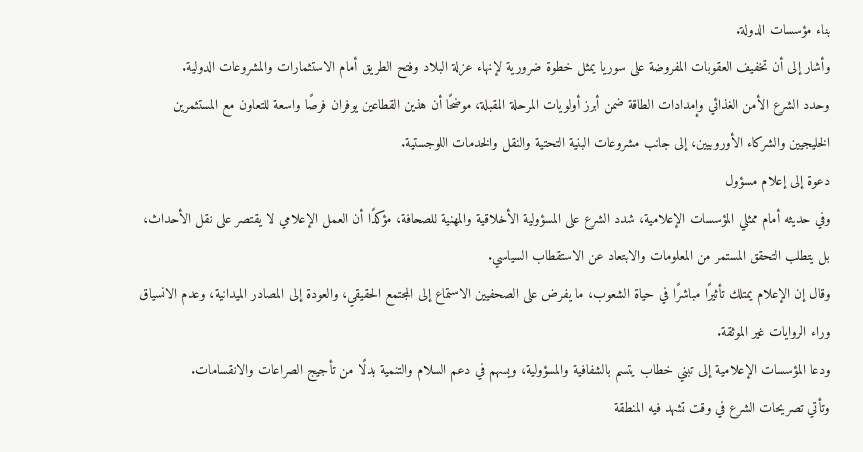بناء مؤسسات الدولة.
وأشار إلى أن تخفيف العقوبات المفروضة على سوريا يمثل خطوة ضرورية لإنهاء عزلة البلاد وفتح الطريق أمام الاستثمارات والمشروعات الدولية.
وحدد الشرع الأمن الغذائي وإمدادات الطاقة ضمن أبرز أولويات المرحلة المقبلة، موضحًا أن هذين القطاعين يوفران فرصًا واسعة للتعاون مع المستثمرين الخليجيين والشركاء الأوروبيين، إلى جانب مشروعات البنية التحتية والنقل والخدمات اللوجستية.
دعوة إلى إعلام مسؤول
وفي حديثه أمام ممثلي المؤسسات الإعلامية، شدد الشرع على المسؤولية الأخلاقية والمهنية للصحافة، مؤكدًا أن العمل الإعلامي لا يقتصر على نقل الأحداث، بل يتطلب التحقق المستمر من المعلومات والابتعاد عن الاستقطاب السياسي.
وقال إن الإعلام يمتلك تأثيرًا مباشرًا في حياة الشعوب، ما يفرض على الصحفيين الاستماع إلى المجتمع الحقيقي، والعودة إلى المصادر الميدانية، وعدم الانسياق وراء الروايات غير الموثقة.
ودعا المؤسسات الإعلامية إلى تبني خطاب يتسم بالشفافية والمسؤولية، ويسهم في دعم السلام والتنمية بدلًا من تأجيج الصراعات والانقسامات.
وتأتي تصريحات الشرع في وقت تشهد فيه المنطقة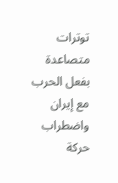توترات متصاعدة بفعل الحرب مع إيران واضطراب حركة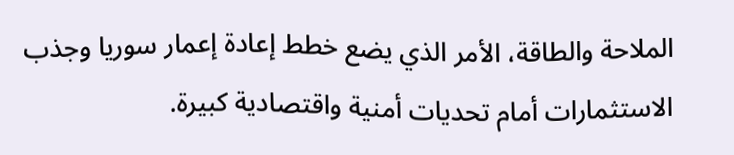الملاحة والطاقة، الأمر الذي يضع خطط إعادة إعمار سوريا وجذب الاستثمارات أمام تحديات أمنية واقتصادية كبيرة.